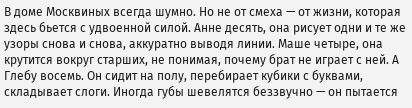В доме Москвиных всегда шумно. Но не от смеха — от жизни, которая здесь бьется с удвоенной силой. Анне десять, она рисует одни и те же узоры снова и снова, аккуратно выводя линии. Маше четыре, она крутится вокруг старших, не понимая, почему брат не играет с ней. А Глебу восемь. Он сидит на полу, перебирает кубики с буквами, складывает слоги. Иногда губы шевелятся беззвучно — он пытается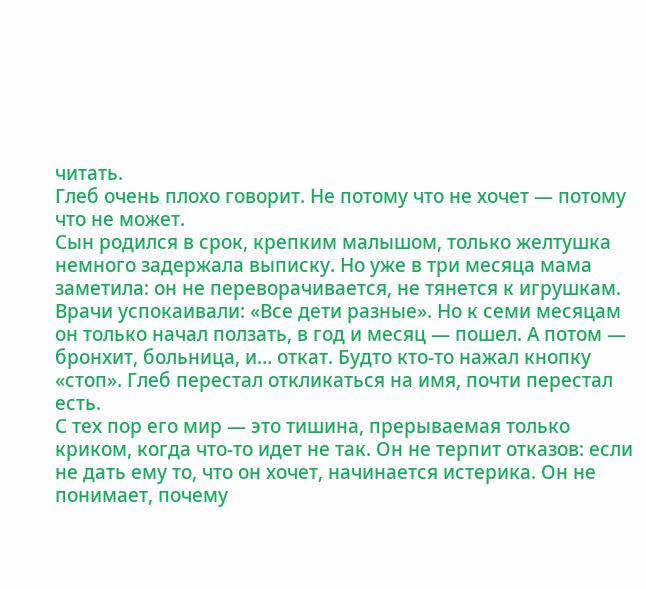читать.
Глеб очень плохо говорит. Не потому что не хочет — потому что не может.
Сын родился в срок, крепким малышом, только желтушка немного задержала выписку. Но уже в три месяца мама заметила: он не переворачивается, не тянется к игрушкам. Врачи успокаивали: «Все дети разные». Но к семи месяцам он только начал ползать, в год и месяц — пошел. А потом — бронхит, больница, и… откат. Будто кто-то нажал кнопку «стоп». Глеб перестал откликаться на имя, почти перестал есть.
С тех пор его мир — это тишина, прерываемая только криком, когда что-то идет не так. Он не терпит отказов: если не дать ему то, что он хочет, начинается истерика. Он не понимает, почему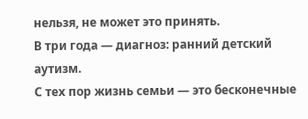нельзя, не может это принять.
В три года — диагноз: ранний детский аутизм.
С тех пор жизнь семьи — это бесконечные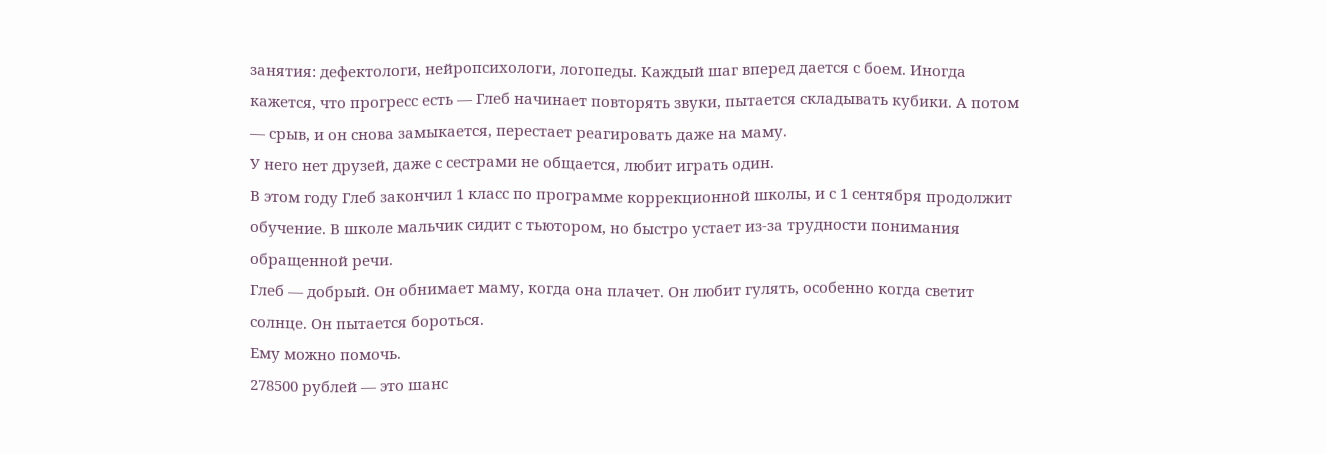занятия: дефектологи, нейропсихологи, логопеды. Каждый шаг вперед дается с боем. Иногда кажется, что прогресс есть — Глеб начинает повторять звуки, пытается складывать кубики. А потом — срыв, и он снова замыкается, перестает реагировать даже на маму.
У него нет друзей, даже с сестрами не общается, любит играть один.
В этом году Глеб закончил 1 класс по программе коррекционной школы, и с 1 сентября продолжит обучение. В школе мальчик сидит с тьютором, но быстро устает из-за трудности понимания обращенной речи.
Глеб — добрый. Он обнимает маму, когда она плачет. Он любит гулять, особенно когда светит солнце. Он пытается бороться.
Ему можно помочь.
278500 рублей — это шанс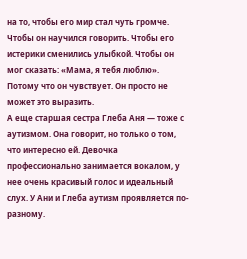на то, чтобы его мир стал чуть громче. Чтобы он научился говорить. Чтобы его истерики сменились улыбкой. Чтобы он мог сказать: «Мама, я тебя люблю».
Потому что он чувствует. Он просто не может это выразить.
А еще старшая сестра Глеба Аня — тоже с аутизмом. Она говорит, но только о том, что интересно ей. Девочка профессионально занимается вокалом, у нее очень красивый голос и идеальный слух. У Ани и Глеба аутизм проявляется по-разному.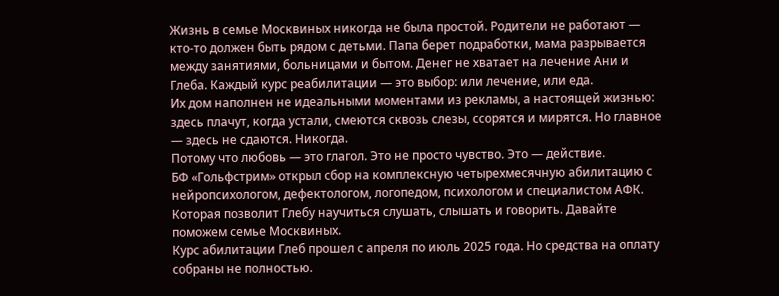Жизнь в семье Москвиных никогда не была простой. Родители не работают — кто-то должен быть рядом с детьми. Папа берет подработки, мама разрывается между занятиями, больницами и бытом. Денег не хватает на лечение Ани и Глеба. Каждый курс реабилитации — это выбор: или лечение, или еда.
Их дом наполнен не идеальными моментами из рекламы, а настоящей жизнью: здесь плачут, когда устали, смеются сквозь слезы, ссорятся и мирятся. Но главное — здесь не сдаются. Никогда.
Потому что любовь — это глагол. Это не просто чувство. Это — действие.
БФ «Гольфстрим» открыл сбор на комплексную четырехмесячную абилитацию с нейропсихологом, дефектологом, логопедом, психологом и специалистом АФК. Которая позволит Глебу научиться слушать, слышать и говорить. Давайте поможем семье Москвиных.
Курс абилитации Глеб прошел с апреля по июль 2025 года. Но средства на оплату собраны не полностью.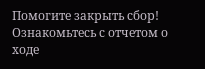Помогите закрыть сбор!
Ознакомьтесь с отчетом о ходе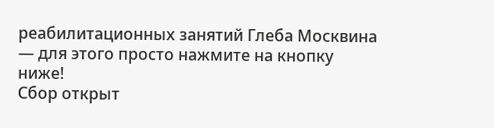реабилитационных занятий Глеба Москвина — для этого просто нажмите на кнопку ниже!
Сбор открыт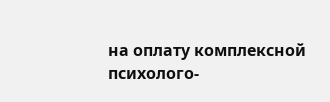на оплату комплексной психолого-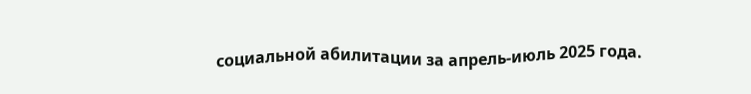социальной абилитации за апрель-июль 2025 года.